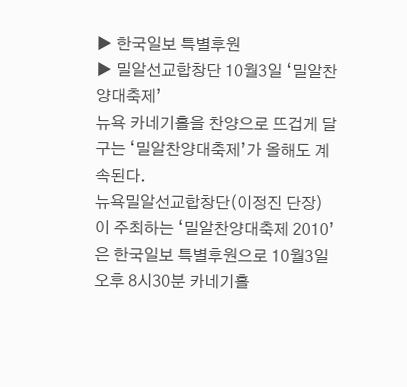▶ 한국일보 특별후원
▶ 밀알선교합창단 10월3일 ‘밀알찬양대축제’
뉴욕 카네기홀을 찬양으로 뜨겁게 달구는 ‘밀알찬양대축제’가 올해도 계속된다.
뉴욕밀알선교합창단(이정진 단장)이 주최하는 ‘밀알찬양대축제 2010’은 한국일보 특별후원으로 10월3일 오후 8시30분 카네기홀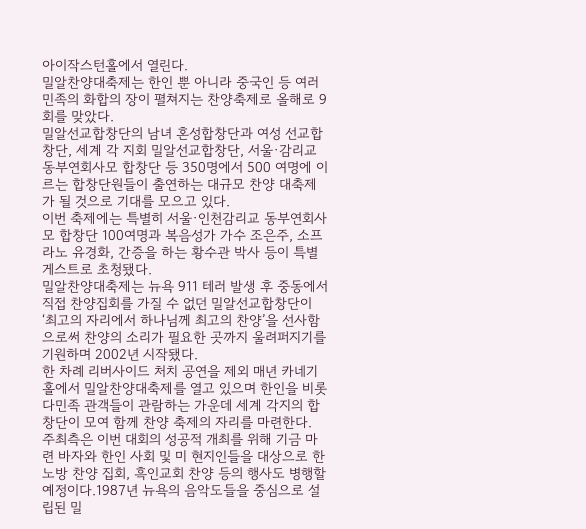아이작스턴홀에서 열린다.
밀알찬양대축제는 한인 뿐 아니라 중국인 등 여러 민족의 화합의 장이 펼쳐지는 찬양축제로 올해로 9회를 맞았다.
밀알선교합창단의 남녀 혼성합창단과 여성 선교합창단, 세계 각 지회 밀알선교합창단, 서울·감리교 동부연회사모 합창단 등 350명에서 500 여명에 이르는 합창단원들이 출연하는 대규모 찬양 대축제가 될 것으로 기대를 모으고 있다.
이번 축제에는 특별히 서울·인천감리교 동부연회사모 합창단 100여명과 복음성가 가수 조은주, 소프라노 유경화, 간증을 하는 황수관 박사 등이 특별 게스트로 초청됐다.
밀알찬양대축제는 뉴욕 911 테러 발생 후 중동에서 직접 찬양집회를 가질 수 없던 밀알선교합창단이 ‘최고의 자리에서 하나님께 최고의 찬양’을 선사함으로써 찬양의 소리가 필요한 곳까지 울려퍼지기를 기원하며 2002년 시작됐다.
한 차례 리버사이드 처치 공연을 제외 매년 카네기홀에서 밀알찬양대축제를 열고 있으며 한인을 비롯 다민족 관객들이 관람하는 가운데 세계 각지의 합창단이 모여 함께 찬양 축제의 자리를 마련한다.
주최측은 이번 대회의 성공적 개최를 위해 기금 마련 바자와 한인 사회 및 미 현지인들을 대상으로 한 노방 찬양 집회, 흑인교회 찬양 등의 행사도 병행할 예정이다.1987년 뉴욕의 음악도들을 중심으로 설립된 밀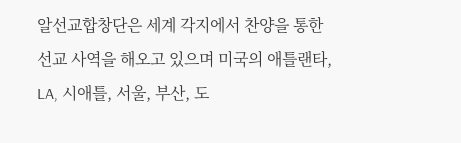알선교합창단은 세계 각지에서 찬양을 통한 선교 사역을 해오고 있으며 미국의 애틀랜타, LA, 시애틀, 서울, 부산, 도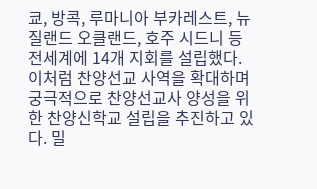쿄, 방콕, 루마니아 부카레스트, 뉴질랜드 오클랜드, 호주 시드니 등 전세계에 14개 지회를 설립했다.
이처럼 찬양선교 사역을 확대하며 궁극적으로 찬양선교사 양성을 위한 찬양신학교 설립을 추진하고 있다. 밀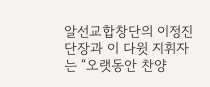알선교합창단의 이정진 단장과 이 다윗 지휘자는 “오랫동안 찬양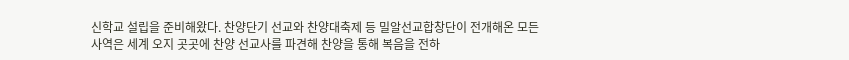신학교 설립을 준비해왔다. 찬양단기 선교와 찬양대축제 등 밀알선교합창단이 전개해온 모든 사역은 세계 오지 곳곳에 찬양 선교사를 파견해 찬양을 통해 복음을 전하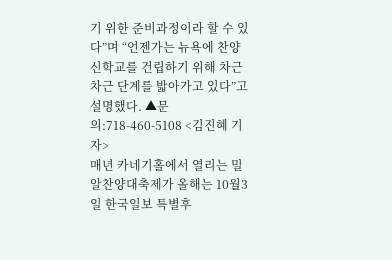기 위한 준비과정이라 할 수 있다”며 “언젠가는 뉴욕에 찬양 신학교를 건립하기 위해 차근차근 단계를 밟아가고 있다”고
설명했다. ▲문의:718-460-5108 <김진혜 기자>
매년 카네기홀에서 열리는 밀알찬양대축제가 올해는 10월3일 한국일보 특별후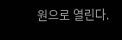원으로 열린다.